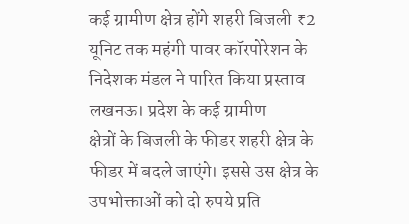कई ग्रामीण क्षेत्र होंगे शहरी बिजली ₹2 यूनिट तक महंगी पावर कॉरपोरेशन के निदेशक मंडल ने पारित किया प्रस्ताव
लखनऊ। प्रदेश के कई ग्रामीण
क्षेत्रों के बिजली के फीडर शहरी क्षेत्र के फीडर में बदले जाएंगे। इससे उस क्षेत्र के उपभोक्ताओं को दो रुपये प्रति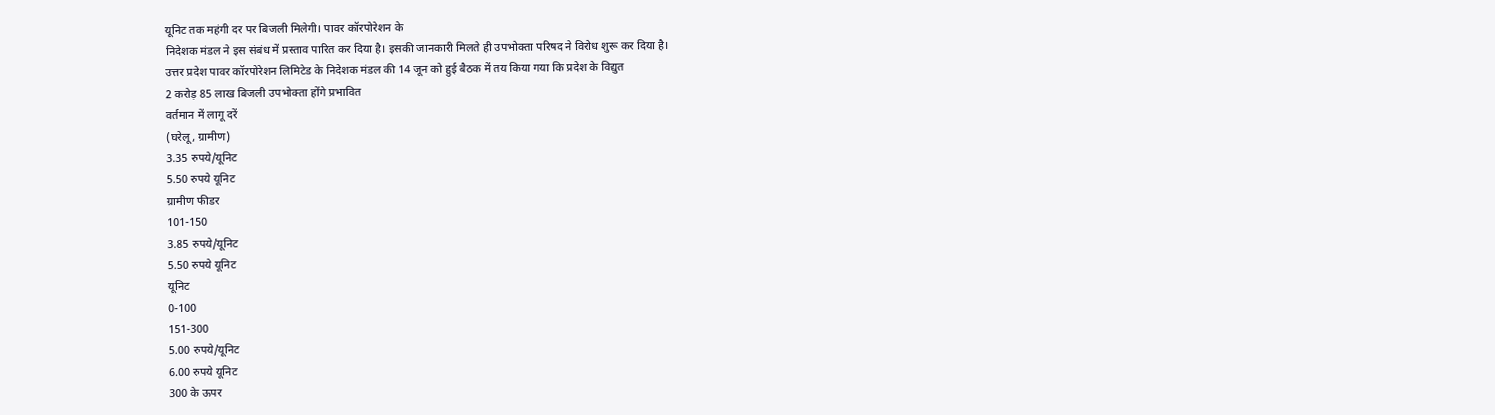यूनिट तक महंगी दर पर बिजली मिलेगी। पावर कॉरपोरेशन के
निदेशक मंडल ने इस संबंध में प्रस्ताव पारित कर दिया है। इसकी जानकारी मिलते ही उपभोक्ता परिषद ने विरोध शुरू कर दिया है।
उत्तर प्रदेश पावर कॉरपोरेशन लिमिटेड के निदेशक मंडल की 14 जून को हुई बैठक में तय किया गया कि प्रदेश के विद्युत
2 करोड़ 85 लाख बिजली उपभोक्ता होंगे प्रभावित
वर्तमान में लागू दरें
(घरेलू, ग्रामीण)
3.35 रुपये/यूनिट
5.50 रुपये यूनिट
ग्रामीण फीडर
101-150
3.85 रुपये/यूनिट
5.50 रुपये यूनिट
यूनिट
0-100
151-300
5.00 रुपये/यूनिट
6.00 रुपये यूनिट
300 के ऊपर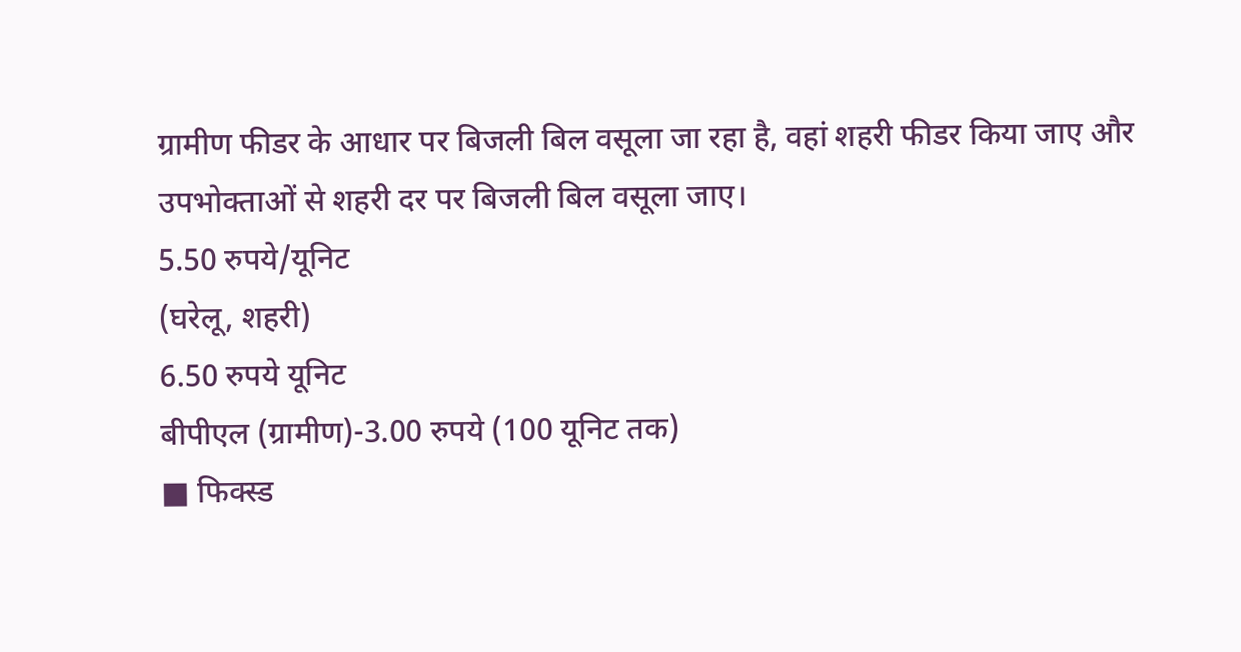ग्रामीण फीडर के आधार पर बिजली बिल वसूला जा रहा है, वहां शहरी फीडर किया जाए और उपभोक्ताओं से शहरी दर पर बिजली बिल वसूला जाए।
5.50 रुपये/यूनिट
(घरेलू, शहरी)
6.50 रुपये यूनिट
बीपीएल (ग्रामीण)-3.00 रुपये (100 यूनिट तक)
■ फिक्स्ड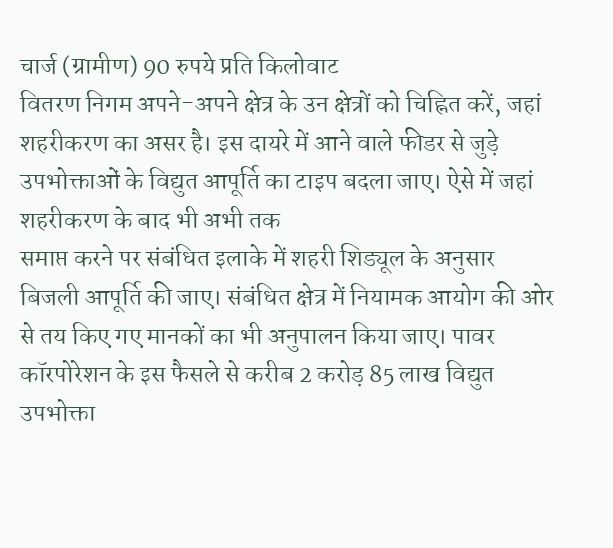चार्ज (ग्रामीण) 90 रुपये प्रति किलोवाट
वितरण निगम अपने-अपने क्षेत्र के उन क्षेत्रों को चिह्नित करें, जहां शहरीकरण का असर है। इस दायरे में आने वाले फीडर से जुड़े उपभोक्ताओं के विद्युत आपूर्ति का टाइप बदला जाए। ऐसे में जहां शहरीकरण के बाद भी अभी तक
समाप्त करने पर संबंधित इलाके में शहरी शिड्यूल के अनुसार बिजली आपूर्ति की जाए। संबंधित क्षेत्र में नियामक आयोग की ओर से तय किए गए मानकों का भी अनुपालन किया जाए। पावर कॉरपोरेशन के इस फैसले से करीब 2 करोड़ 85 लाख विद्युत उपभोक्ता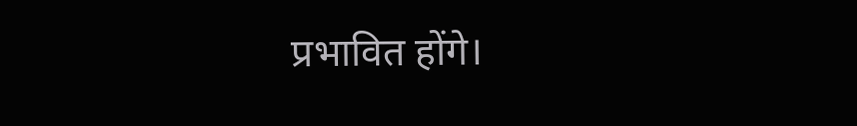प्रभावित होंगे।